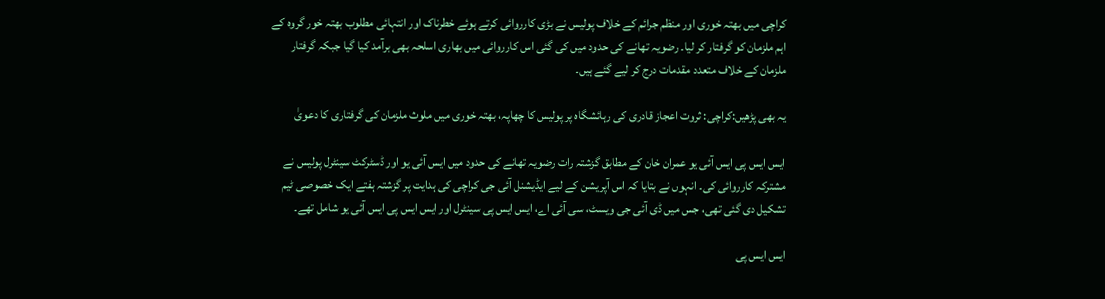کراچی میں بھتہ خوری اور منظم جرائم کے خلاف پولیس نے بڑی کارروائی کرتے ہوئے خطرناک اور انتہائی مطلوب بھتہ خور گروہ کے اہم ملزمان کو گرفتار کر لیا۔ رضویہ تھانے کی حدود میں کی گئی اس کارروائی میں بھاری اسلحہ بھی برآمد کیا گیا جبکہ گرفتار ملزمان کے خلاف متعدد مقدمات درج کر لیے گئے ہیں۔

یہ بھی پڑھیں:کراچی: ثروت اعجاز قادری کی رہائشگاہ پر پولیس کا چھاپہ، بھتہ خوری میں ملوث ملزمان کی گرفتاری کا دعویٰ

ایس ایس پی ایس آئی یو عمران خان کے مطابق گزشتہ رات رضویہ تھانے کی حدود میں ایس آئی یو اور ڈسٹرکٹ سینٹرل پولیس نے مشترکہ کارروائی کی۔ انہوں نے بتایا کہ اس آپریشن کے لیے ایڈیشنل آئی جی کراچی کی ہدایت پر گزشتہ ہفتے ایک خصوصی ٹیم تشکیل دی گئی تھی، جس میں ڈی آئی جی ویسٹ، سی آئی اے، ایس ایس پی سینٹرل اور ایس ایس پی ایس آئی یو شامل تھے۔

ایس ایس پی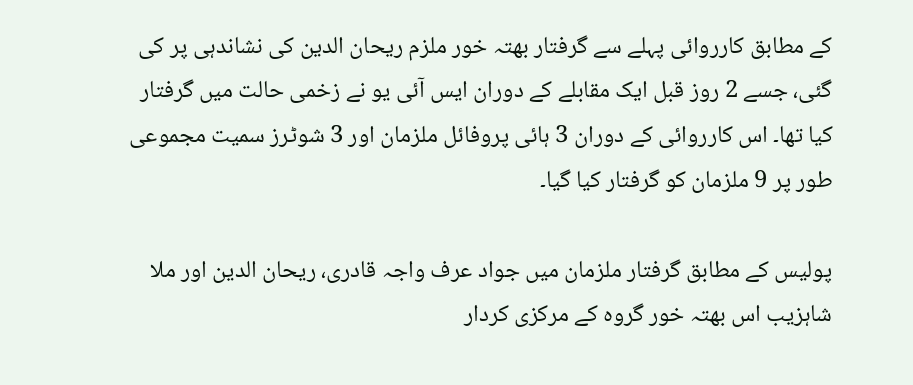کے مطابق کارروائی پہلے سے گرفتار بھتہ خور ملزم ریحان الدین کی نشاندہی پر کی گئی، جسے 2 روز قبل ایک مقابلے کے دوران ایس آئی یو نے زخمی حالت میں گرفتار کیا تھا۔ اس کارروائی کے دوران 3 ہائی پروفائل ملزمان اور 3 شوٹرز سمیت مجموعی طور پر 9 ملزمان کو گرفتار کیا گیا۔

پولیس کے مطابق گرفتار ملزمان میں جواد عرف واجہ قادری، ریحان الدین اور ملا شاہزیب اس بھتہ خور گروہ کے مرکزی کردار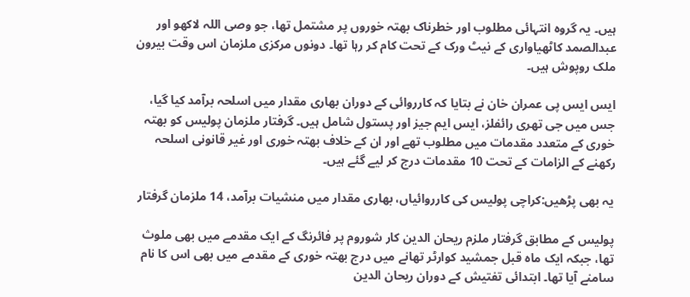ہیں۔ یہ گروہ انتہائی مطلوب اور خطرناک بھتہ خوروں پر مشتمل تھا، جو وصی اللہ لاکھو اور عبدالصمد کاٹھیاواری کے نیٹ ورک کے تحت کام کر رہا تھا۔ دونوں مرکزی ملزمان اس وقت بیرون ملک روپوش ہیں۔

ایس ایس پی عمران خان نے بتایا کہ کارروائی کے دوران بھاری مقدار میں اسلحہ برآمد کیا گیا، جس میں جی تھری رائفلز، ایس ایم جیز اور پستول شامل ہیں۔ گرفتار ملزمان پولیس کو بھتہ خوری کے متعدد مقدمات میں مطلوب تھے اور ان کے خلاف بھتہ خوری اور غیر قانونی اسلحہ رکھنے کے الزامات کے تحت 10 مقدمات درج کر لیے گئے ہیں۔

یہ بھی پڑھیں:کراچی پولیس کی کارروائیاں، بھاری مقدار میں منشیات برآمد، 14 ملزمان گرفتار

پولیس کے مطابق گرفتار ملزم ریحان الدین کار شوروم پر فائرنگ کے ایک مقدمے میں بھی ملوث تھا، جبکہ ایک ماہ قبل جمشید کوارٹر تھانے میں درج بھتہ خوری کے مقدمے میں بھی اس کا نام سامنے آیا تھا۔ ابتدائی تفتیش کے دوران ریحان الدین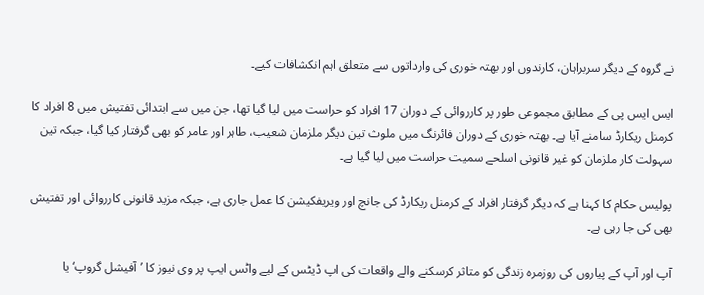نے گروہ کے دیگر سربراہان، کارندوں اور بھتہ خوری کی وارداتوں سے متعلق اہم انکشافات کیے۔

ایس ایس پی کے مطابق مجموعی طور پر کارروائی کے دوران 17 افراد کو حراست میں لیا گیا تھا، جن میں سے ابتدائی تفتیش میں 8 افراد کا کرمنل ریکارڈ سامنے آیا ہے۔ بھتہ خوری کے دوران فائرنگ میں ملوث تین دیگر ملزمان شعیب، طاہر اور عامر کو بھی گرفتار کیا گیا، جبکہ تین سہولت کار ملزمان کو غیر قانونی اسلحے سمیت حراست میں لیا گیا ہے۔

پولیس حکام کا کہنا ہے کہ دیگر گرفتار افراد کے کرمنل ریکارڈ کی جانچ اور ویریفکیشن کا عمل جاری ہے، جبکہ مزید قانونی کارروائی اور تفتیش بھی کی جا رہی ہے۔

آپ اور آپ کے پیاروں کی روزمرہ زندگی کو متاثر کرسکنے والے واقعات کی اپ ڈیٹس کے لیے واٹس ایپ پر وی نیوز کا ’آفیشل گروپ‘ یا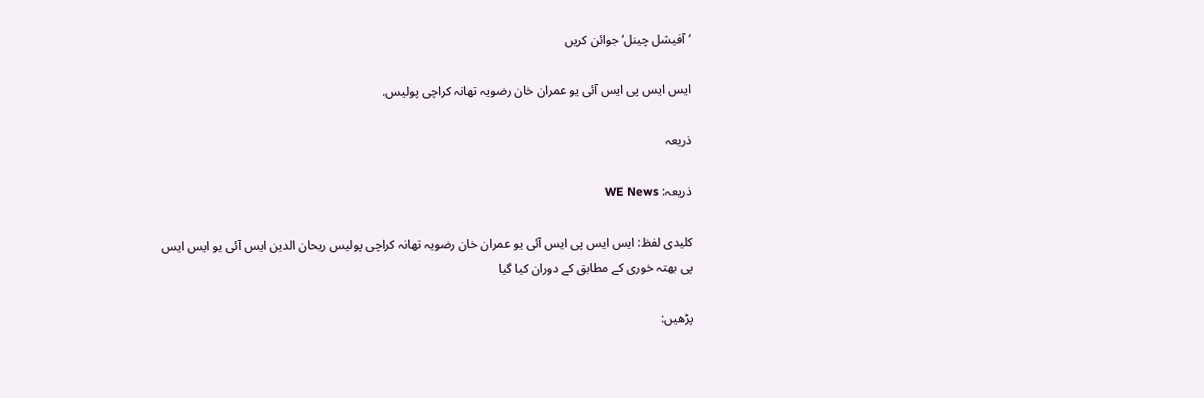’آفیشل چینل‘ جوائن کریں

ایس ایس پی ایس آئی یو عمران خان رضویہ تھانہ کراچی پولیس.

ذریعہ

ذریعہ: WE News

کلیدی لفظ: ایس ایس پی ایس آئی یو عمران خان رضویہ تھانہ کراچی پولیس ریحان الدین ایس آئی یو ایس ایس پی بھتہ خوری کے مطابق کے دوران کیا گیا

پڑھیں: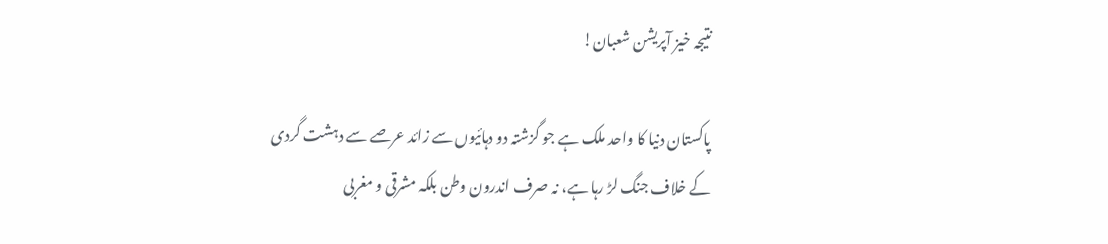نتیجہ خیز آپریشن شعبان!

پاکستان دنیا کا واحد ملک ہے جو گزشتہ دو دہائیوں سے زائد عرصے سے دہشت گردی کے خلاف جنگ لڑ رہا ہے، نہ صرف اندرون وطن بلکہ مشرقی و مغربی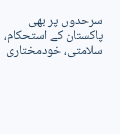سرحدوں پر بھی پاکستان کے استحکام، سلامتی، خودمختاری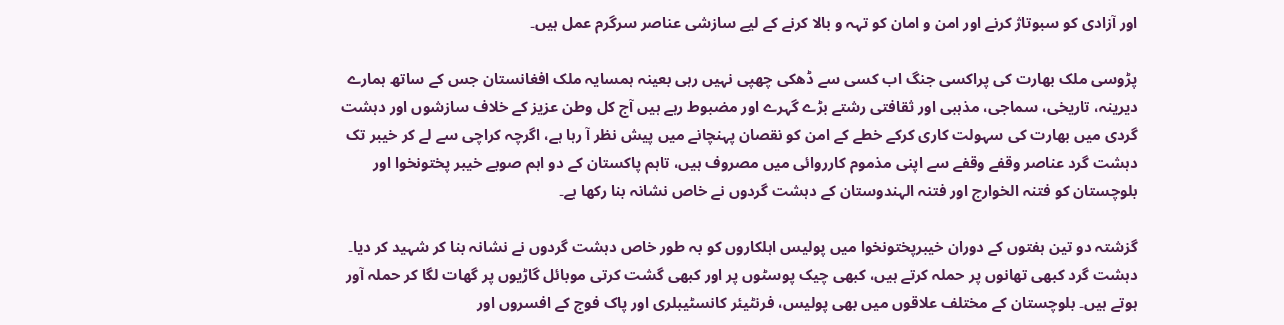اور آزادی کو سبوتاژ کرنے اور امن و امان کو تہہ و بالا کرنے کے لیے سازشی عناصر سرگرم عمل ہیں۔

پڑوسی ملک بھارت کی پراکسی جنگ اب کسی سے ڈھکی چھپی نہیں رہی بعینہ ہمسایہ ملک افغانستان جس کے ساتھ ہمارے دیرینہ، تاریخی، سماجی، مذہبی اور ثقافتی رشتے بڑے گہرے اور مضبوط رہے ہیں آج کل وطن عزیز کے خلاف سازشوں اور دہشت گردی میں بھارت کی سہولت کاری کرکے خطے کے امن کو نقصان پہنچانے میں پیش نظر آ رہا ہے، اگرچہ کراچی سے لے کر خیبر تک دہشت گرد عناصر وقفے وقفے سے اپنی مذموم کارروائی میں مصروف ہیں، تاہم پاکستان کے دو اہم صوبے خیبر پختونخوا اور بلوچستان کو فتنہ الخوارج اور فتنہ الہندوستان کے دہشت گردوں نے خاص نشانہ بنا رکھا ہے۔

گزشتہ دو تین ہفتوں کے دوران خیبرپختونخوا میں پولیس اہلکاروں کو بہ طور خاص دہشت گردوں نے نشانہ بنا کر شہید کر دیا۔ دہشت گرد کبھی تھانوں پر حملہ کرتے ہیں، کبھی چیک پوسٹوں پر اور کبھی گشت کرتی موبائل گاڑیوں پر گھات لگا کر حملہ آور ہوتے ہیں۔ بلوچستان کے مختلف علاقوں میں بھی پولیس، فرنٹیئر کانسٹیبلری اور پاک فوج کے افسروں اور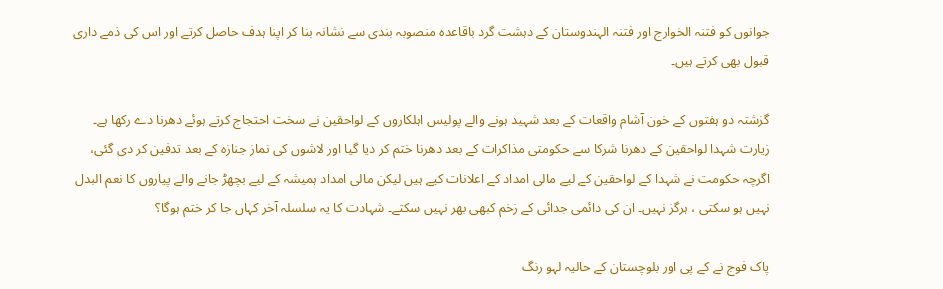جوانوں کو فتنہ الخوارج اور فتنہ الہندوستان کے دہشت گرد باقاعدہ منصوبہ بندی سے نشانہ بنا کر اپنا ہدف حاصل کرتے اور اس کی ذمے داری قبول بھی کرتے ہیں۔

گزشتہ دو ہفتوں کے خون آشام واقعات کے بعد شہید ہونے والے پولیس اہلکاروں کے لواحقین نے سخت احتجاج کرتے ہوئے دھرنا دے رکھا ہے۔ زیارت شہدا لواحقین کے دھرنا شرکا سے حکومتی مذاکرات کے بعد دھرنا ختم کر دیا گیا اور لاشوں کی نماز جنازہ کے بعد تدفین کر دی گئی، اگرچہ حکومت نے شہدا کے لواحقین کے لیے مالی امداد کے اعلانات کیے ہیں لیکن مالی امداد ہمیشہ کے لیے بچھڑ جانے والے پیاروں کا نعم البدل نہیں ہو سکتی ، ہرگز نہیں۔ ان کی دائمی جدائی کے زخم کبھی بھر نہیں سکتے۔ شہادت کا یہ سلسلہ آخر کہاں جا کر ختم ہوگا؟

پاک فوج نے کے پی اور بلوچستان کے حالیہ لہو رنگ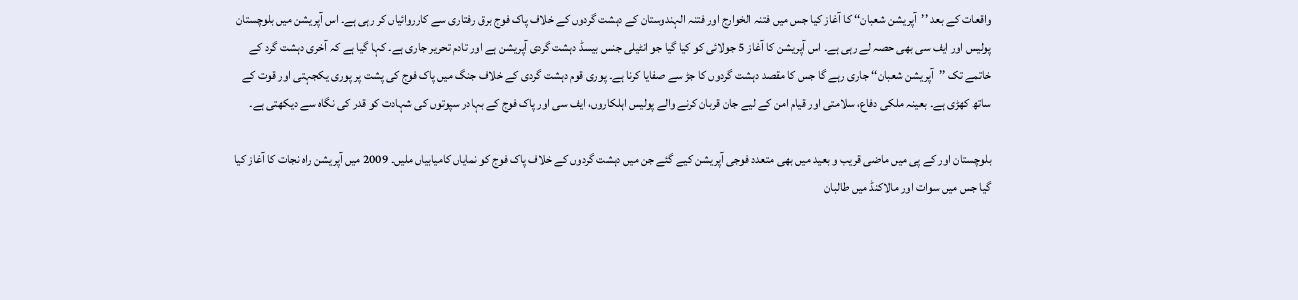واقعات کے بعد ’’آپریشن شعبان‘‘ کا آغاز کیا جس میں فتنہ الخوارج اور فتنہ الہندوستان کے دہشت گردوں کے خلاف پاک فوج برق رفتاری سے کارروائیاں کر رہی ہے۔ اس آپریشن میں بلوچستان پولیس اور ایف سی بھی حصہ لے رہی ہے۔ اس آپریشن کا آغاز 5 جولائی کو کیا گیا جو انٹیلی جنس بیسڈ دہشت گردی آپریشن ہے اور تادم تحریر جاری ہے۔ کہا گیا ہے کہ آخری دہشت گرد کے خاتمے تک ’’آپریشن شعبان‘‘ جاری رہے گا جس کا مقصد دہشت گردوں کا جڑ سے صفایا کرنا ہے۔ پوری قوم دہشت گردی کے خلاف جنگ میں پاک فوج کی پشت پر پوری یکجہتی اور قوت کے ساتھ کھڑی ہے۔ بعینہ ملکی دفاع، سلامتی اور قیام امن کے لیے جان قربان کرنے والے پولیس اہلکاروں، ایف سی اور پاک فوج کے بہادر سپوتوں کی شہادت کو قدر کی نگاہ سے دیکھتی ہے۔

بلوچستان اور کے پی میں ماضی قریب و بعید میں بھی متعدد فوجی آپریشن کیے گئے جن میں دہشت گردوں کے خلاف پاک فوج کو نمایاں کامیابیاں ملیں۔ 2009 میں آپریشن راہ نجات کا آغاز کیا گیا جس میں سوات اور مالاکنڈ میں طالبان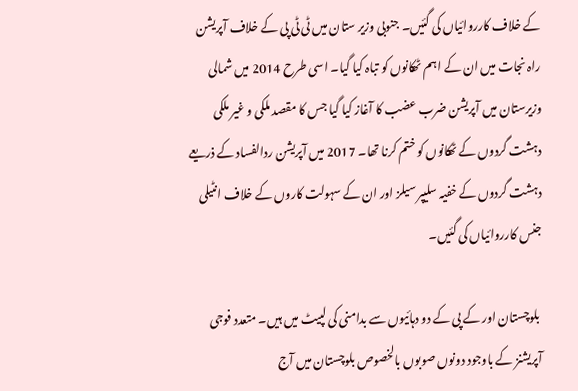کے خلاف کارروائیاں کی گئیں۔ جنوبی وزیر ستان میں ٹی ٹی پی کے خلاف آپریشن راہ نجات میں ان کے اہم ٹھکانوں کو تباہ کیا گیا۔ اسی طرح 2014 میں شمالی وزیرستان میں آپریشن ضرب عضب کا آغاز کیا گیا جس کا مقصد ملکی و غیر ملکی دہشت گردوں کے ٹھکانوں کو ختم کرنا تھا۔ 2017 میں آپریشن ردالفساد کے ذریعے دہشت گردوں کے خفیہ سلیپر سیلز اور ان کے سہولت کاروں کے خلاف انٹیلی جنس کارروائیاں کی گئیں۔

 بلوچستان اور کے پی کے دو دہائیوں سے بدامنی کی لپیٹ میں ہیں۔ متعدد فوجی آپریشنز کے باوجود دونوں صوبوں بالخصوص بلوچستان میں آج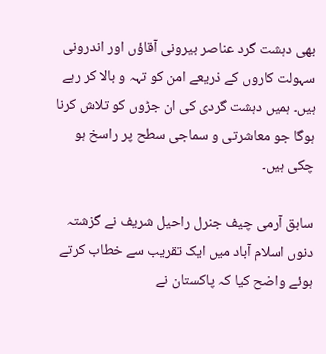بھی دہشت گرد عناصر بیرونی آقاؤں اور اندرونی سہولت کاروں کے ذریعے امن کو تہہ و بالا کر رہے ہیں۔ ہمیں دہشت گردی کی ان جڑوں کو تلاش کرنا ہوگا جو معاشرتی و سماجی سطح پر راسخ ہو چکی ہیں۔

سابق آرمی چیف جنرل راحیل شریف نے گزشتہ دنوں اسلام آباد میں ایک تقریب سے خطاب کرتے ہوئے واضح کیا کہ پاکستان نے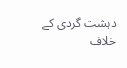دہشت گردی کے خلاف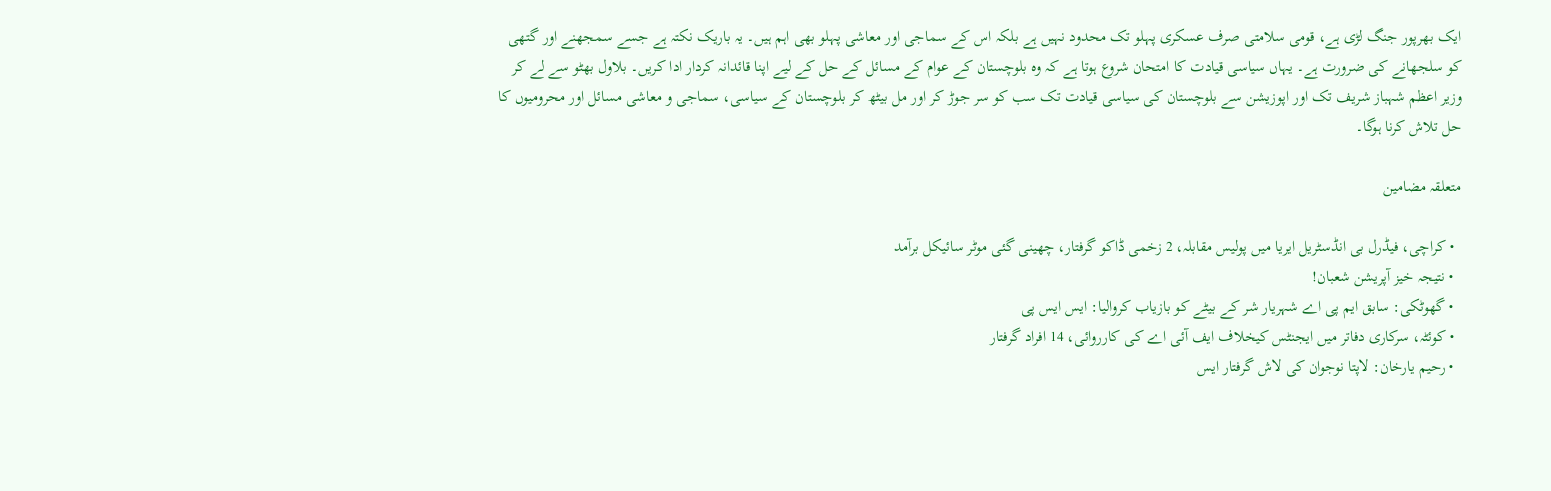ایک بھرپور جنگ لڑی ہے، قومی سلامتی صرف عسکری پہلو تک محدود نہیں ہے بلکہ اس کے سماجی اور معاشی پہلو بھی اہم ہیں۔ یہ باریک نکتہ ہے جسے سمجھنے اور گتھی کو سلجھانے کی ضرورت ہے۔ یہاں سیاسی قیادت کا امتحان شروع ہوتا ہے کہ وہ بلوچستان کے عوام کے مسائل کے حل کے لیے اپنا قائدانہ کردار ادا کریں۔ بلاول بھٹو سے لے کر وزیر اعظم شہباز شریف تک اور اپوزیشن سے بلوچستان کی سیاسی قیادت تک سب کو سر جوڑ کر اور مل بیٹھ کر بلوچستان کے سیاسی، سماجی و معاشی مسائل اور محرومیوں کا حل تلاش کرنا ہوگا۔

متعلقہ مضامین

  • کراچی، فیڈرل بی انڈسٹریل ایریا میں پولیس مقابلہ، 2 زخمی ڈاکو گرفتار، چھینی گئی موٹر سائیکل برآمد
  • نتیجہ خیز آپریشن شعبان!
  • گھوٹکی: سابق ایم پی اے شہریار شر کے بیٹے کو بازیاب کروالیا: ایس ایس پی
  • کوئٹہ، سرکاری دفاتر میں ایجنٹس کیخلاف ایف آئی اے کی کارروائی، 14 افراد گرفتار
  • رحیم یارخان: لاپتا نوجوان کی لاش گرفتار ایس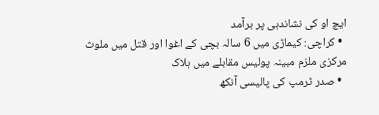ایچ او کی نشاندہی پر برآمد
  • کراچی: کیماڑی میں 6 سالہ بچی کے اغوا اور قتل میں ملوث مرکزی ملزم مبینہ پولیس مقابلے میں ہلاک
  • صدر ٹرمپ کی پالیسی آنکھ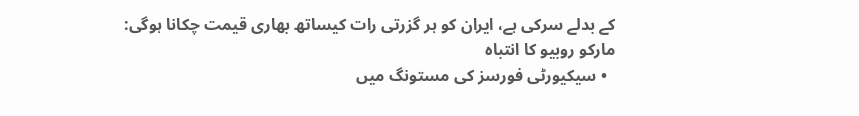کے بدلے سرکی ہے، ایران کو ہر گزرتی رات کیساتھ بھاری قیمت چکانا ہوگی: مارکو روبیو کا انتباہ
  • سیکیورٹی فورسز کی مستونگ میں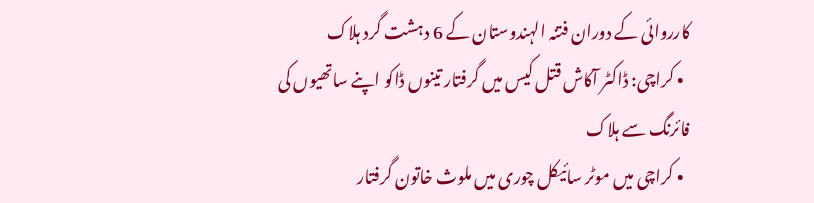کارروائی کے دوران فتنہ الہندوستان کے 6 دہشت گرد ہلاک
  • کراچی: ڈاکٹر آکاش قتل کیس میں گرفتار تینوں ڈاکو اپنے ساتھیوں کی فائرنگ سے ہلاک
  • کراچی میں موٹر سائيکل چوری میں ملوث خاتون گرفتار